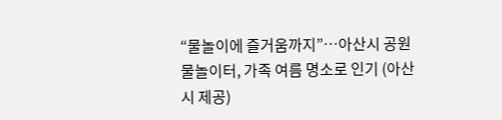“물놀이에 즐거움까지”…아산시 공원 물놀이터, 가족 여름 명소로 인기 (아산시 제공)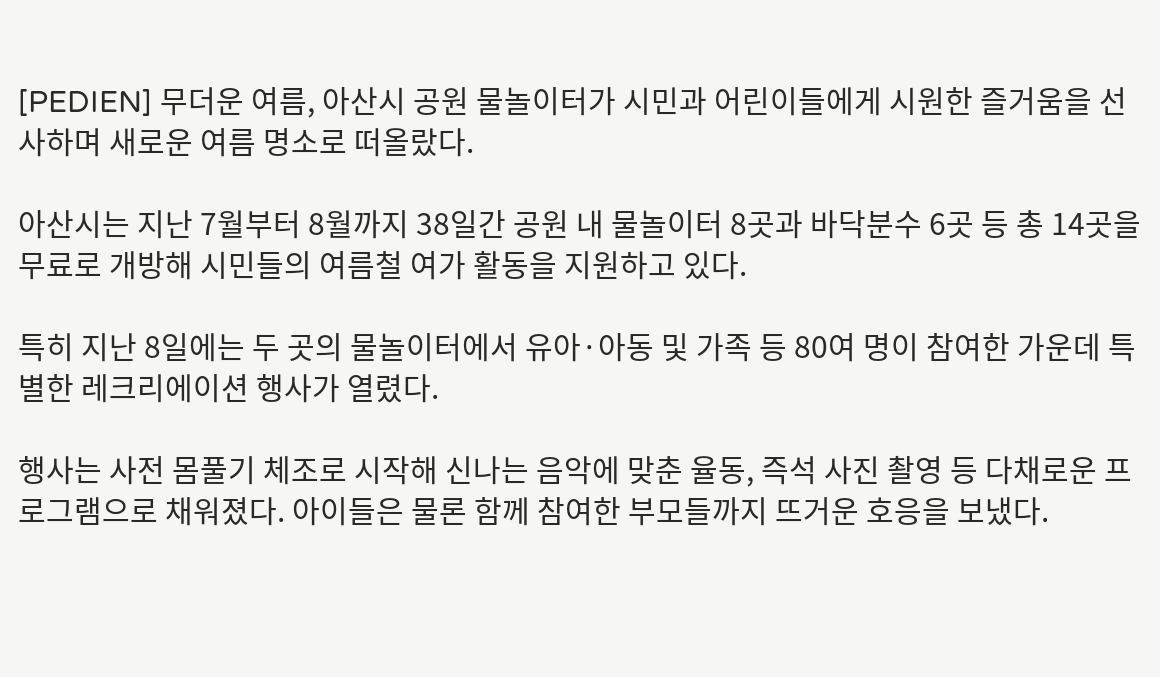[PEDIEN] 무더운 여름, 아산시 공원 물놀이터가 시민과 어린이들에게 시원한 즐거움을 선사하며 새로운 여름 명소로 떠올랐다.

아산시는 지난 7월부터 8월까지 38일간 공원 내 물놀이터 8곳과 바닥분수 6곳 등 총 14곳을 무료로 개방해 시민들의 여름철 여가 활동을 지원하고 있다.

특히 지난 8일에는 두 곳의 물놀이터에서 유아·아동 및 가족 등 80여 명이 참여한 가운데 특별한 레크리에이션 행사가 열렸다.

행사는 사전 몸풀기 체조로 시작해 신나는 음악에 맞춘 율동, 즉석 사진 촬영 등 다채로운 프로그램으로 채워졌다. 아이들은 물론 함께 참여한 부모들까지 뜨거운 호응을 보냈다.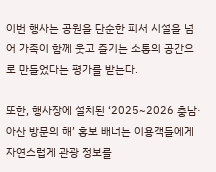이번 행사는 공원을 단순한 피서 시설을 넘어 가족이 함께 웃고 즐기는 소통의 공간으로 만들었다는 평가를 받는다.

또한, 행사장에 설치된 ‘2025~2026 충남·아산 방문의 해’ 홍보 배너는 이용객들에게 자연스럽게 관광 정보를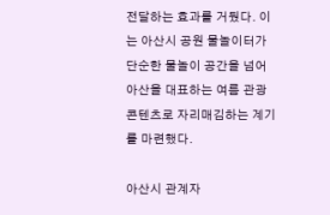전달하는 효과를 거뒀다. 이는 아산시 공원 물놀이터가 단순한 물놀이 공간을 넘어 아산을 대표하는 여름 관광 콘텐츠로 자리매김하는 계기를 마련했다.

아산시 관계자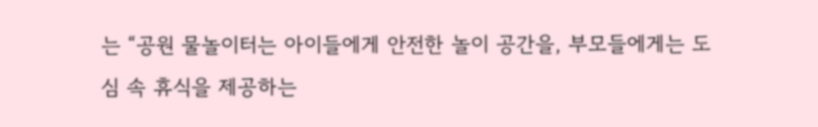는 “공원 물놀이터는 아이들에게 안전한 놀이 공간을, 부모들에게는 도심 속 휴식을 제공하는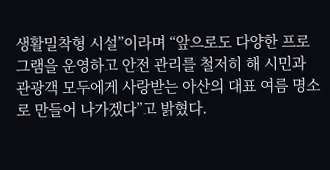생활밀착형 시설”이라며 “앞으로도 다양한 프로그램을 운영하고 안전 관리를 철저히 해 시민과 관광객 모두에게 사랑받는 아산의 대표 여름 명소로 만들어 나가겠다”고 밝혔다.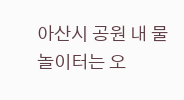아산시 공원 내 물놀이터는 오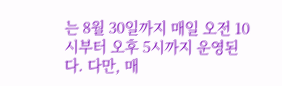는 8월 30일까지 매일 오전 10시부터 오후 5시까지 운영된다. 다만, 매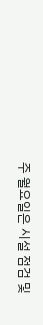주 월요일은 시설 점검 및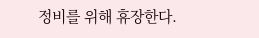정비를 위해 휴장한다.